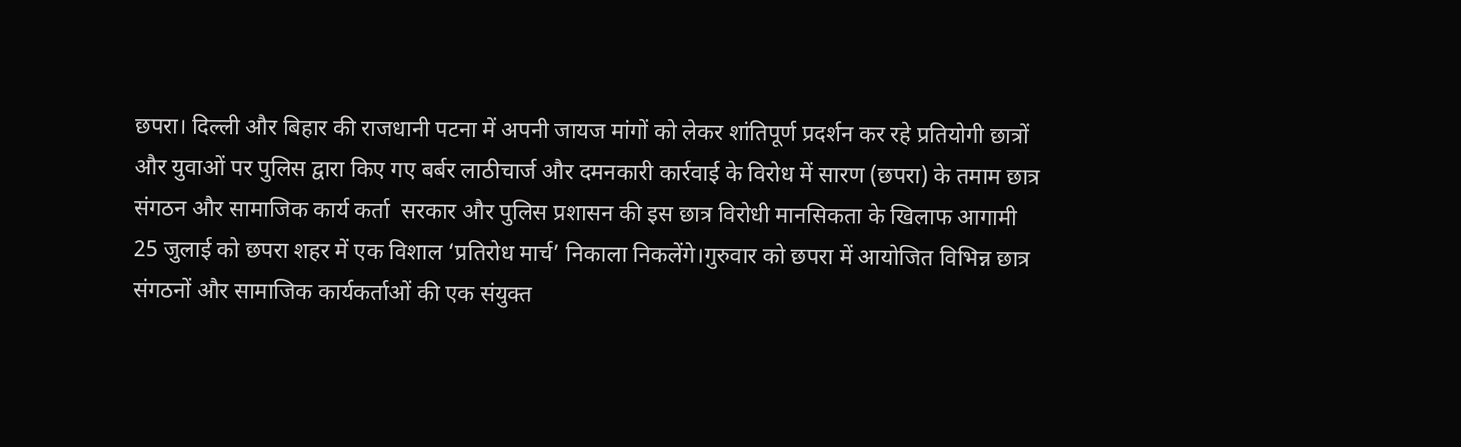छपरा। दिल्ली और बिहार की राजधानी पटना में अपनी जायज मांगों को लेकर शांतिपूर्ण प्रदर्शन कर रहे प्रतियोगी छात्रों और युवाओं पर पुलिस द्वारा किए गए बर्बर लाठीचार्ज और दमनकारी कार्रवाई के विरोध में सारण (छपरा) के तमाम छात्र संगठन और सामाजिक कार्य कर्ता  सरकार और पुलिस प्रशासन की इस छात्र विरोधी मानसिकता के खिलाफ आगामी  25 जुलाई को छपरा शहर में एक विशाल ‘प्रतिरोध मार्च’ निकाला निकलेंगे।गुरुवार को छपरा में आयोजित विभिन्न छात्र संगठनों और सामाजिक कार्यकर्ताओं की एक संयुक्त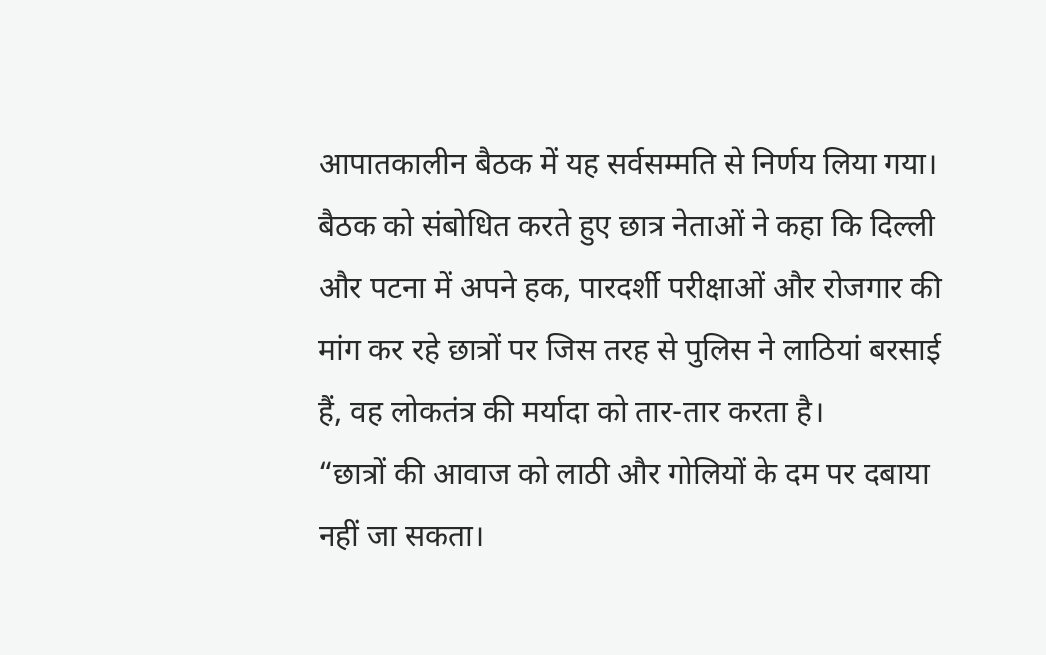आपातकालीन बैठक में यह सर्वसम्मति से निर्णय लिया गया। बैठक को संबोधित करते हुए छात्र नेताओं ने कहा कि दिल्ली और पटना में अपने हक, पारदर्शी परीक्षाओं और रोजगार की मांग कर रहे छात्रों पर जिस तरह से पुलिस ने लाठियां बरसाई हैं, वह लोकतंत्र की मर्यादा को तार-तार करता है।
“छात्रों की आवाज को लाठी और गोलियों के दम पर दबाया नहीं जा सकता।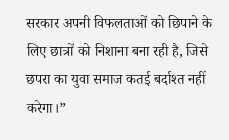सरकार अपनी विफलताओं को छिपाने के लिए छात्रों को निशाना बना रही है, जिसे छपरा का युवा समाज कतई बर्दाश्त नहीं करेगा।”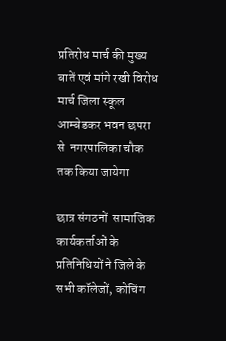प्रतिरोध मार्च की मुख्य बातें एवं मांगे रखी विरोध मार्च जिला स्कूल आम्बेडकर भवन छपरा से  नगरपालिका चौक  तक किया जायेगा

छात्र संगठनों  सामाजिक कार्यकर्ताओं के प्रतिनिधियों ने जिले के सभी कॉलेजों, कोचिंग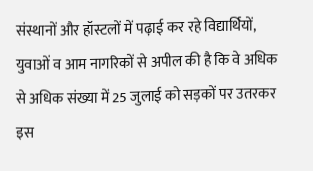संस्थानों और हॉस्टलों में पढ़ाई कर रहे विद्यार्थियों, युवाओं व आम नागरिकों से अपील की है कि वे अधिक से अधिक संख्या में 25 जुलाई को सड़कों पर उतरकर इस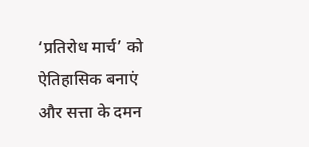‘प्रतिरोध मार्च’ को ऐतिहासिक बनाएं और सत्ता के दमन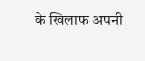के खिलाफ अपनी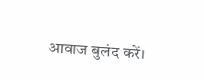आवाज बुलंद करें।